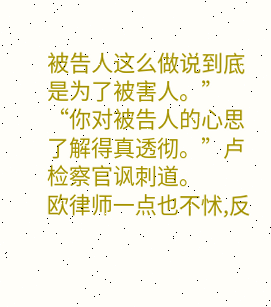被告人这么做说到底是为了被害人。”
“你对被告人的心思了解得真透彻。”卢检察官讽刺道。
欧律师一点也不怵,反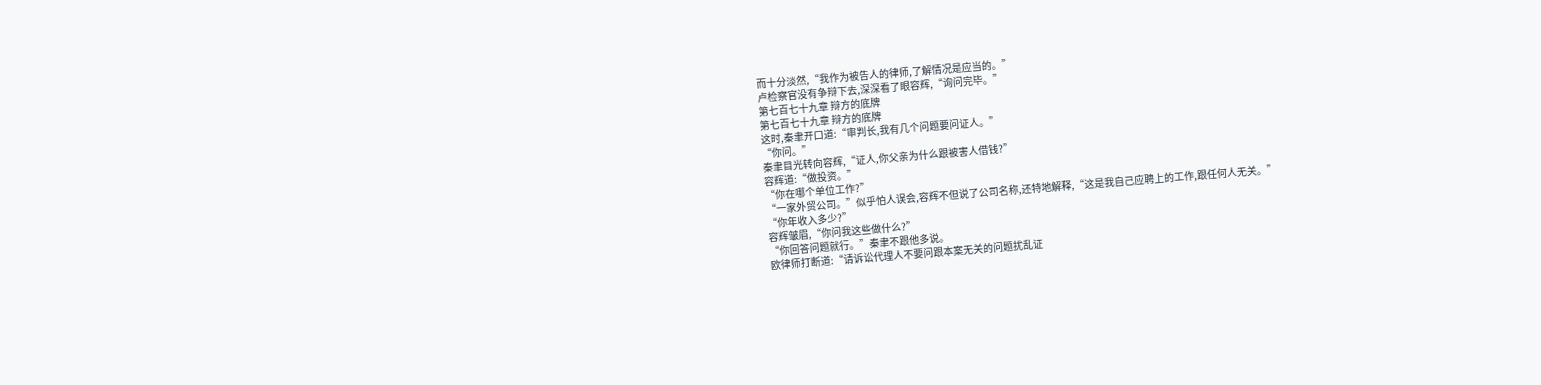而十分淡然,“我作为被告人的律师,了解情况是应当的。”
卢检察官没有争辩下去,深深看了眼容辉,“询问完毕。”
第七百七十九章 辩方的底牌
第七百七十九章 辩方的底牌
这时,秦聿开口道:“审判长,我有几个问题要问证人。”
“你问。”
秦聿目光转向容辉,“证人,你父亲为什么跟被害人借钱?”
容辉道:“做投资。”
“你在哪个单位工作?”
“一家外贸公司。”似乎怕人误会,容辉不但说了公司名称,还特地解释,“这是我自己应聘上的工作,跟任何人无关。”
“你年收入多少?”
容辉皱眉,“你问我这些做什么?”
“你回答问题就行。”秦聿不跟他多说。
欧律师打断道:“请诉讼代理人不要问跟本案无关的问题扰乱证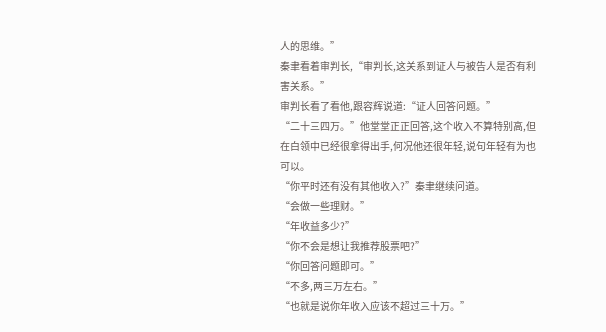人的思维。”
秦聿看着审判长,“审判长,这关系到证人与被告人是否有利害关系。”
审判长看了看他,跟容辉说道:“证人回答问题。”
“二十三四万。”他堂堂正正回答,这个收入不算特别高,但在白领中已经很拿得出手,何况他还很年轻,说句年轻有为也可以。
“你平时还有没有其他收入?”秦聿继续问道。
“会做一些理财。”
“年收益多少?”
“你不会是想让我推荐股票吧?”
“你回答问题即可。”
“不多,两三万左右。”
“也就是说你年收入应该不超过三十万。”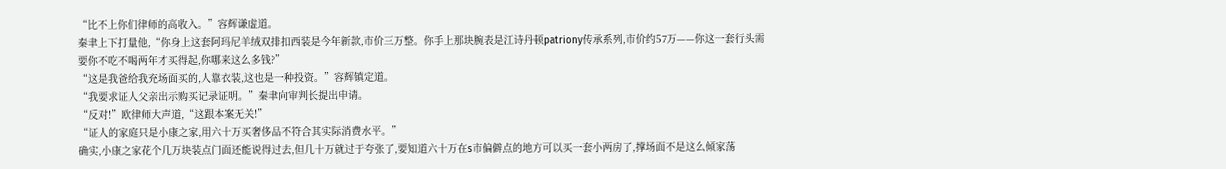“比不上你们律师的高收入。”容辉谦虚道。
秦聿上下打量他,“你身上这套阿玛尼羊绒双排扣西装是今年新款,市价三万整。你手上那块腕表是江诗丹顿patriony传承系列,市价约57万——你这一套行头需要你不吃不喝两年才买得起,你哪来这么多钱?”
“这是我爸给我充场面买的,人靠衣装,这也是一种投资。”容辉镇定道。
“我要求证人父亲出示购买记录证明。”秦聿向审判长提出申请。
“反对!”欧律师大声道,“这跟本案无关!”
“证人的家庭只是小康之家,用六十万买奢侈品不符合其实际消费水平。”
确实,小康之家花个几万块装点门面还能说得过去,但几十万就过于夸张了,要知道六十万在s市偏僻点的地方可以买一套小两房了,撑场面不是这么倾家荡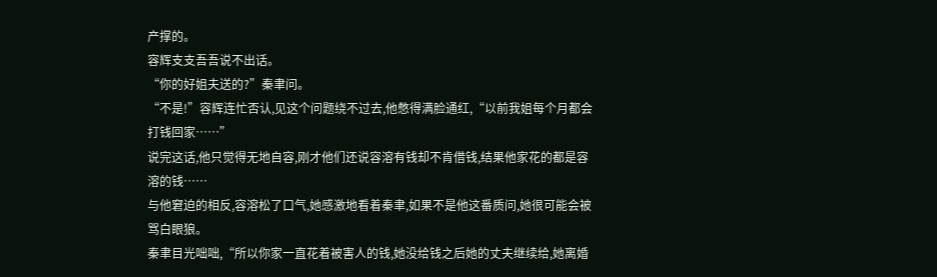产撑的。
容辉支支吾吾说不出话。
“你的好姐夫送的?”秦聿问。
“不是!”容辉连忙否认,见这个问题绕不过去,他憋得满脸通红,“以前我姐每个月都会打钱回家……”
说完这话,他只觉得无地自容,刚才他们还说容溶有钱却不肯借钱,结果他家花的都是容溶的钱……
与他窘迫的相反,容溶松了口气,她感激地看着秦聿,如果不是他这番质问,她很可能会被骂白眼狼。
秦聿目光咄咄,“所以你家一直花着被害人的钱,她没给钱之后她的丈夫继续给,她离婚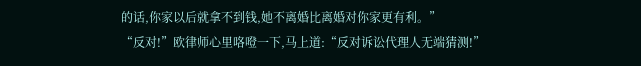的话,你家以后就拿不到钱,她不离婚比离婚对你家更有利。”
“反对!”欧律师心里咯噔一下,马上道:“反对诉讼代理人无端猜测!”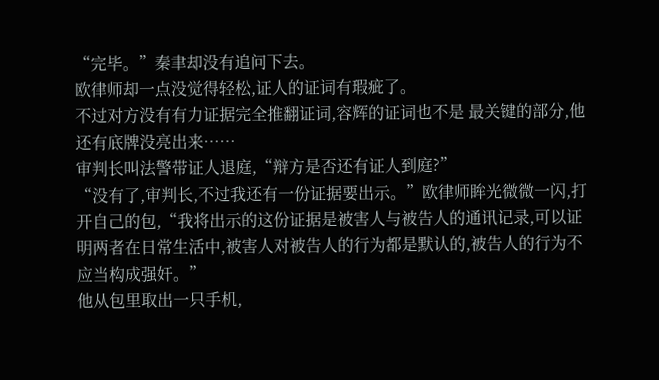“完毕。”秦聿却没有追问下去。
欧律师却一点没觉得轻松,证人的证词有瑕疵了。
不过对方没有有力证据完全推翻证词,容辉的证词也不是 最关键的部分,他还有底牌没亮出来……
审判长叫法警带证人退庭,“辩方是否还有证人到庭?”
“没有了,审判长,不过我还有一份证据要出示。”欧律师眸光微微一闪,打开自己的包,“我将出示的这份证据是被害人与被告人的通讯记录,可以证明两者在日常生活中,被害人对被告人的行为都是默认的,被告人的行为不应当构成强奸。”
他从包里取出一只手机,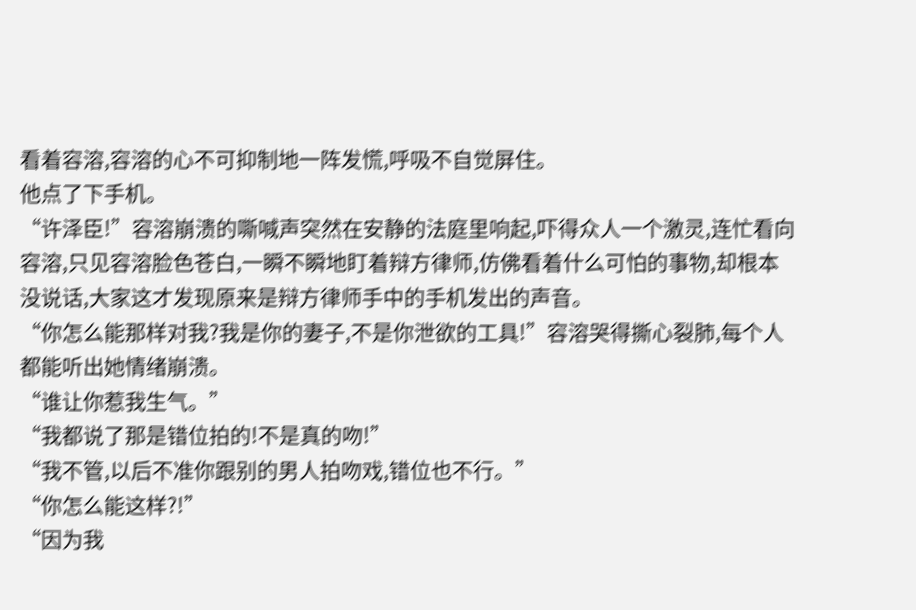看着容溶,容溶的心不可抑制地一阵发慌,呼吸不自觉屏住。
他点了下手机。
“许泽臣!”容溶崩溃的嘶喊声突然在安静的法庭里响起,吓得众人一个激灵,连忙看向容溶,只见容溶脸色苍白,一瞬不瞬地盯着辩方律师,仿佛看着什么可怕的事物,却根本没说话,大家这才发现原来是辩方律师手中的手机发出的声音。
“你怎么能那样对我?我是你的妻子,不是你泄欲的工具!”容溶哭得撕心裂肺,每个人都能听出她情绪崩溃。
“谁让你惹我生气。”
“我都说了那是错位拍的!不是真的吻!”
“我不管,以后不准你跟别的男人拍吻戏,错位也不行。”
“你怎么能这样?!”
“因为我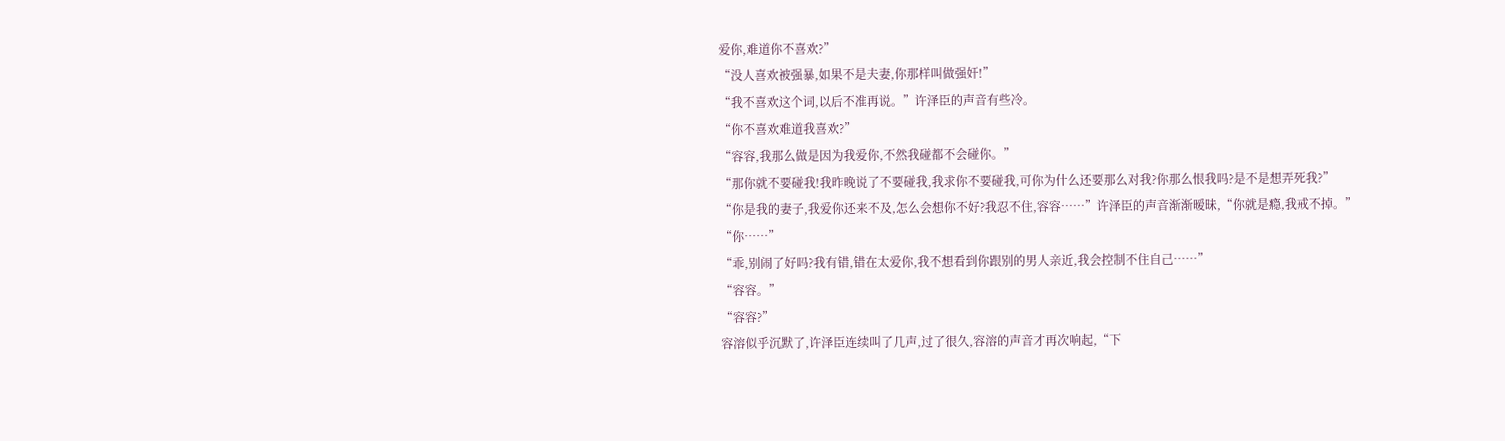爱你,难道你不喜欢?”
“没人喜欢被强暴,如果不是夫妻,你那样叫做强奸!”
“我不喜欢这个词,以后不准再说。”许泽臣的声音有些冷。
“你不喜欢难道我喜欢?”
“容容,我那么做是因为我爱你,不然我碰都不会碰你。”
“那你就不要碰我!我昨晚说了不要碰我,我求你不要碰我,可你为什么还要那么对我?你那么恨我吗?是不是想弄死我?”
“你是我的妻子,我爱你还来不及,怎么会想你不好?我忍不住,容容……”许泽臣的声音渐渐暧昧,“你就是瘾,我戒不掉。”
“你……”
“乖,别闹了好吗?我有错,错在太爱你,我不想看到你跟别的男人亲近,我会控制不住自己……”
“容容。”
“容容?”
容溶似乎沉默了,许泽臣连续叫了几声,过了很久,容溶的声音才再次响起,“下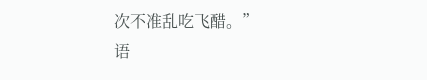次不准乱吃飞醋。”
语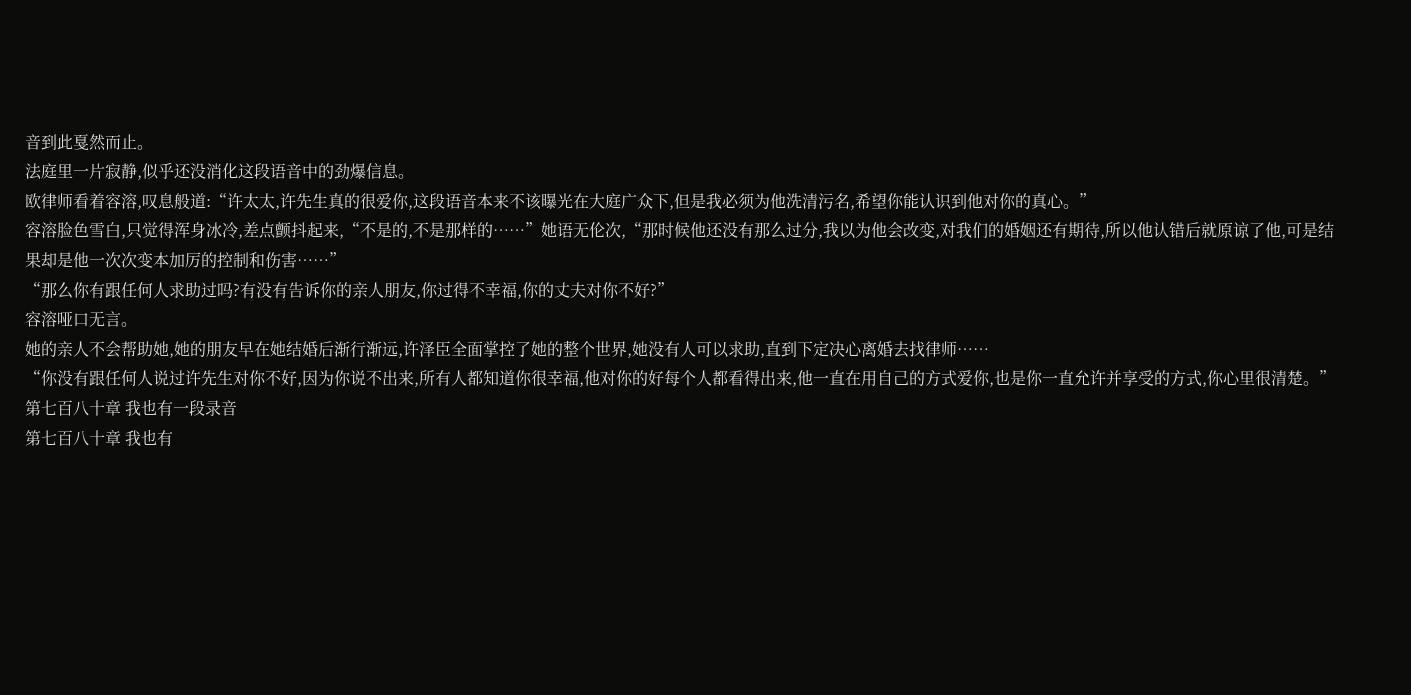音到此戛然而止。
法庭里一片寂静,似乎还没消化这段语音中的劲爆信息。
欧律师看着容溶,叹息般道:“许太太,许先生真的很爱你,这段语音本来不该曝光在大庭广众下,但是我必须为他洗清污名,希望你能认识到他对你的真心。”
容溶脸色雪白,只觉得浑身冰冷,差点颤抖起来,“不是的,不是那样的……”她语无伦次,“那时候他还没有那么过分,我以为他会改变,对我们的婚姻还有期待,所以他认错后就原谅了他,可是结果却是他一次次变本加厉的控制和伤害……”
“那么你有跟任何人求助过吗?有没有告诉你的亲人朋友,你过得不幸福,你的丈夫对你不好?”
容溶哑口无言。
她的亲人不会帮助她,她的朋友早在她结婚后渐行渐远,许泽臣全面掌控了她的整个世界,她没有人可以求助,直到下定决心离婚去找律师……
“你没有跟任何人说过许先生对你不好,因为你说不出来,所有人都知道你很幸福,他对你的好每个人都看得出来,他一直在用自己的方式爱你,也是你一直允许并享受的方式,你心里很清楚。”
第七百八十章 我也有一段录音
第七百八十章 我也有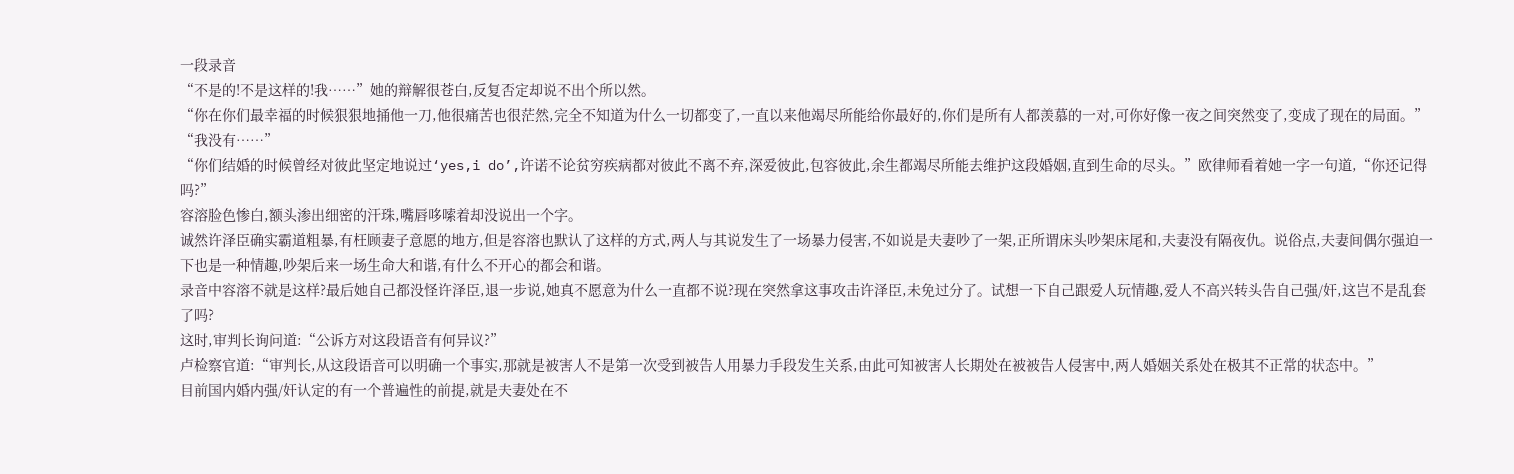一段录音
“不是的!不是这样的!我……”她的辩解很苍白,反复否定却说不出个所以然。
“你在你们最幸福的时候狠狠地捅他一刀,他很痛苦也很茫然,完全不知道为什么一切都变了,一直以来他竭尽所能给你最好的,你们是所有人都羡慕的一对,可你好像一夜之间突然变了,变成了现在的局面。”
“我没有……”
“你们结婚的时候曾经对彼此坚定地说过‘yes,i do’,许诺不论贫穷疾病都对彼此不离不弃,深爱彼此,包容彼此,余生都竭尽所能去维护这段婚姻,直到生命的尽头。”欧律师看着她一字一句道,“你还记得吗?”
容溶脸色惨白,额头渗出细密的汗珠,嘴唇哆嗦着却没说出一个字。
诚然许泽臣确实霸道粗暴,有枉顾妻子意愿的地方,但是容溶也默认了这样的方式,两人与其说发生了一场暴力侵害,不如说是夫妻吵了一架,正所谓床头吵架床尾和,夫妻没有隔夜仇。说俗点,夫妻间偶尔强迫一下也是一种情趣,吵架后来一场生命大和谐,有什么不开心的都会和谐。
录音中容溶不就是这样?最后她自己都没怪许泽臣,退一步说,她真不愿意为什么一直都不说?现在突然拿这事攻击许泽臣,未免过分了。试想一下自己跟爱人玩情趣,爱人不高兴转头告自己强/奸,这岂不是乱套了吗?
这时,审判长询问道:“公诉方对这段语音有何异议?”
卢检察官道:“审判长,从这段语音可以明确一个事实,那就是被害人不是第一次受到被告人用暴力手段发生关系,由此可知被害人长期处在被被告人侵害中,两人婚姻关系处在极其不正常的状态中。”
目前国内婚内强/奸认定的有一个普遍性的前提,就是夫妻处在不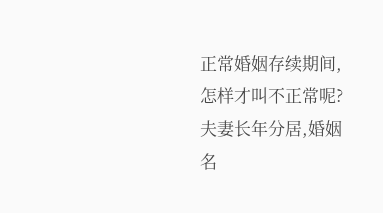正常婚姻存续期间,怎样才叫不正常呢?夫妻长年分居,婚姻名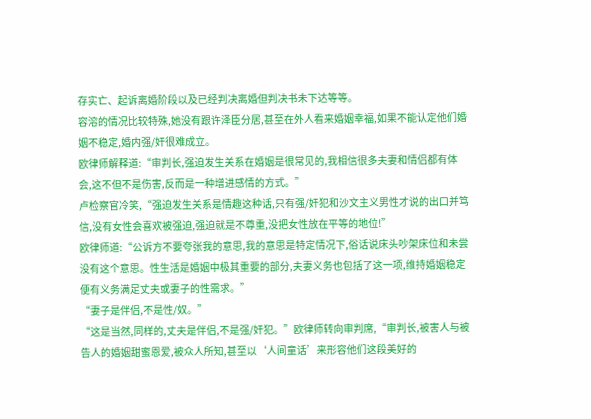存实亡、起诉离婚阶段以及已经判决离婚但判决书未下达等等。
容溶的情况比较特殊,她没有跟许泽臣分居,甚至在外人看来婚姻幸福,如果不能认定他们婚姻不稳定,婚内强/奸很难成立。
欧律师解释道:“审判长,强迫发生关系在婚姻是很常见的,我相信很多夫妻和情侣都有体会,这不但不是伤害,反而是一种增进感情的方式。”
卢检察官冷笑,“强迫发生关系是情趣这种话,只有强/奸犯和沙文主义男性才说的出口并笃信,没有女性会喜欢被强迫,强迫就是不尊重,没把女性放在平等的地位!”
欧律师道:“公诉方不要夸张我的意思,我的意思是特定情况下,俗话说床头吵架床位和未尝没有这个意思。性生活是婚姻中极其重要的部分,夫妻义务也包括了这一项,维持婚姻稳定便有义务满足丈夫或妻子的性需求。”
“妻子是伴侣,不是性/奴。”
“这是当然,同样的,丈夫是伴侣,不是强/奸犯。”欧律师转向审判席,“审判长,被害人与被告人的婚姻甜蜜恩爱,被众人所知,甚至以‘人间童话’来形容他们这段美好的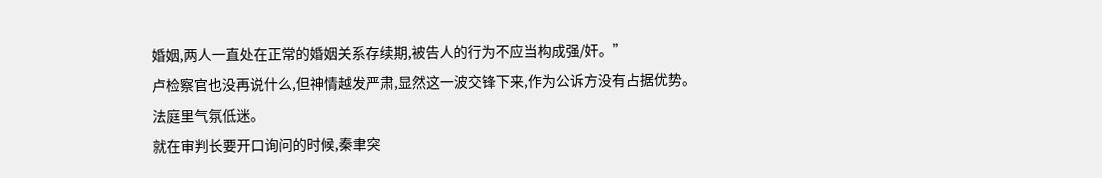婚姻,两人一直处在正常的婚姻关系存续期,被告人的行为不应当构成强/奸。”
卢检察官也没再说什么,但神情越发严肃,显然这一波交锋下来,作为公诉方没有占据优势。
法庭里气氛低迷。
就在审判长要开口询问的时候,秦聿突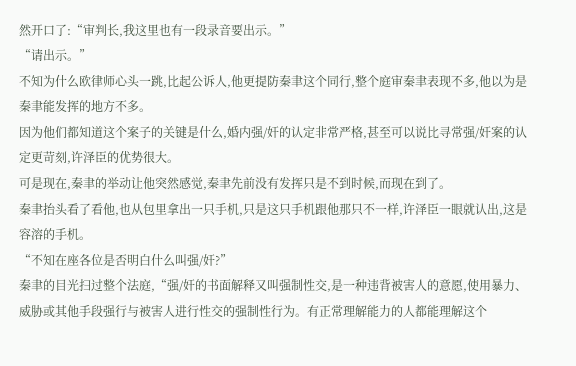然开口了:“审判长,我这里也有一段录音要出示。”
“请出示。”
不知为什么欧律师心头一跳,比起公诉人,他更提防秦聿这个同行,整个庭审秦聿表现不多,他以为是秦聿能发挥的地方不多。
因为他们都知道这个案子的关键是什么,婚内强/奸的认定非常严格,甚至可以说比寻常强/奸案的认定更苛刻,许泽臣的优势很大。
可是现在,秦聿的举动让他突然感觉,秦聿先前没有发挥只是不到时候,而现在到了。
秦聿抬头看了看他,也从包里拿出一只手机,只是这只手机跟他那只不一样,许泽臣一眼就认出,这是容溶的手机。
“不知在座各位是否明白什么叫强/奸?”
秦聿的目光扫过整个法庭,“强/奸的书面解释又叫强制性交,是一种违背被害人的意愿,使用暴力、威胁或其他手段强行与被害人进行性交的强制性行为。有正常理解能力的人都能理解这个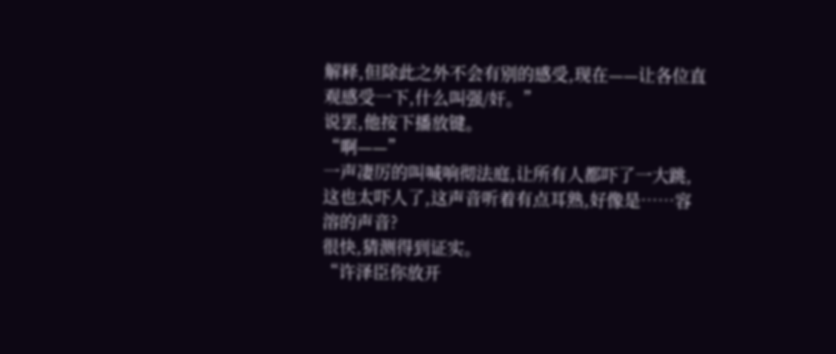解释,但除此之外不会有别的感受,现在——让各位直观感受一下,什么叫强/奸。”
说罢,他按下播放键。
“啊——”
一声凄厉的叫喊响彻法庭,让所有人都吓了一大跳,这也太吓人了,这声音听着有点耳熟,好像是……容溶的声音?
很快,猜测得到证实。
“许泽臣你放开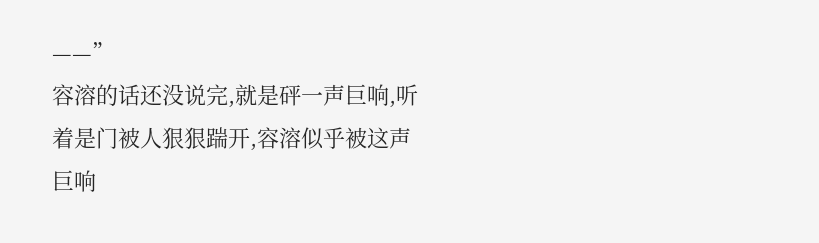——”
容溶的话还没说完,就是砰一声巨响,听着是门被人狠狠踹开,容溶似乎被这声巨响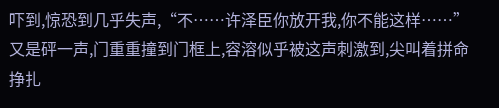吓到,惊恐到几乎失声,“不……许泽臣你放开我,你不能这样……”
又是砰一声,门重重撞到门框上,容溶似乎被这声刺激到,尖叫着拼命挣扎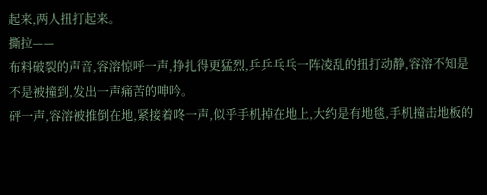起来,两人扭打起来。
撕拉——
布料破裂的声音,容溶惊呼一声,挣扎得更猛烈,乒乒乓乓一阵凌乱的扭打动静,容溶不知是不是被撞到,发出一声痛苦的呻吟。
砰一声,容溶被推倒在地,紧接着咚一声,似乎手机掉在地上,大约是有地毯,手机撞击地板的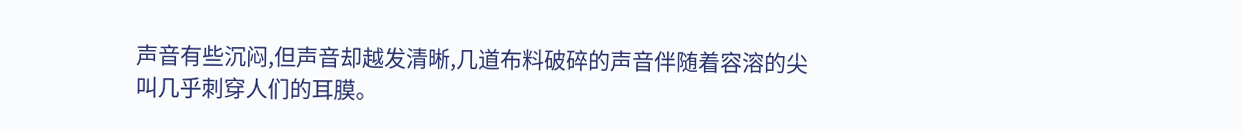声音有些沉闷,但声音却越发清晰,几道布料破碎的声音伴随着容溶的尖叫几乎刺穿人们的耳膜。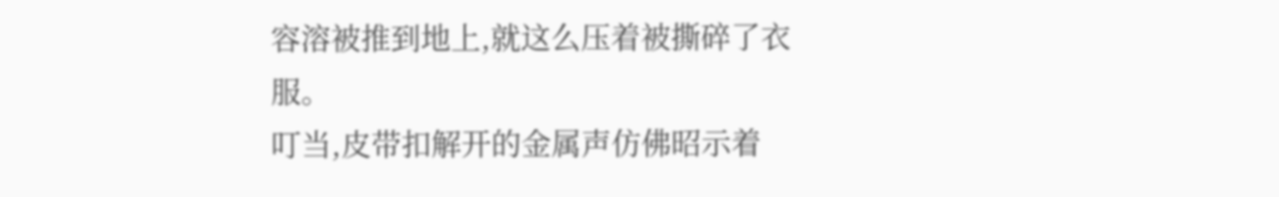容溶被推到地上,就这么压着被撕碎了衣服。
叮当,皮带扣解开的金属声仿佛昭示着